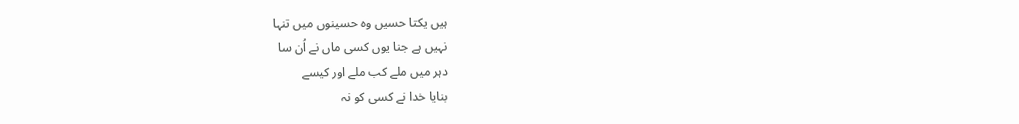ہیں یکتا حسیں وہ حسینوں میں تنہا
نہیں ہے جنا یوں کسی ماں نے اُن سا
دہر میں ملے کب ملے اور کیسے
بنایا خدا نے کسی کو نہ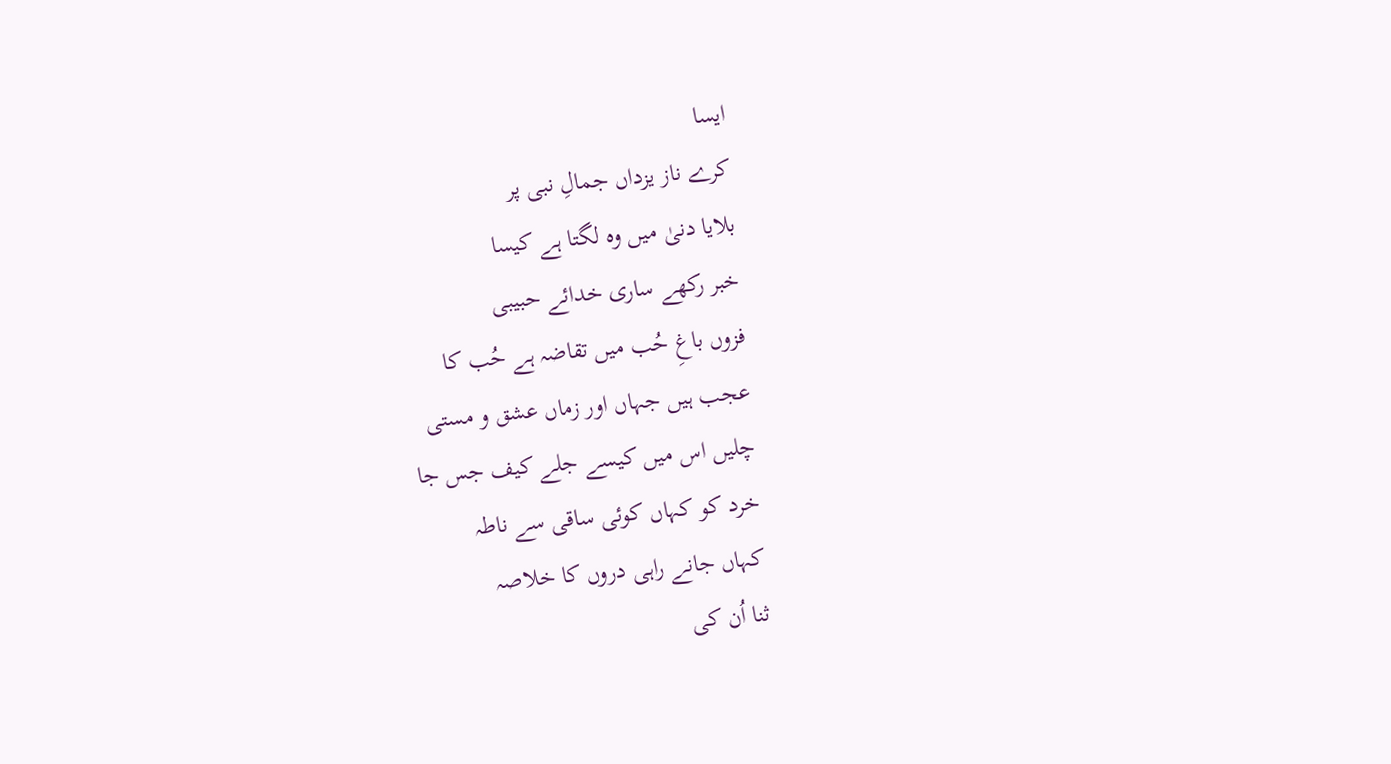ایسا
کرے ناز یزداں جمالِ نبی پر
بلایا دنیٰ میں وہ لگتا ہے کیسا
خبر رکھے ساری خدائے حبیبی
فزوں باغِ حُب میں تقاضہ ہے حُب کا
عجب ہیں جہاں اور زماں عشق و مستی
چلیں اس میں کیسے جلے کیف جس جا
خرد کو کہاں کوئی ساقی سے ناطہ
کہاں جانے راہی دروں کا خلاصہ
ثنا اُن کی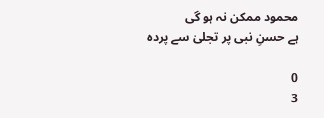محمود ممکن نہ ہو گی
ہے حسنِ نبی پر تجلیٰ سے پردہ

0
3